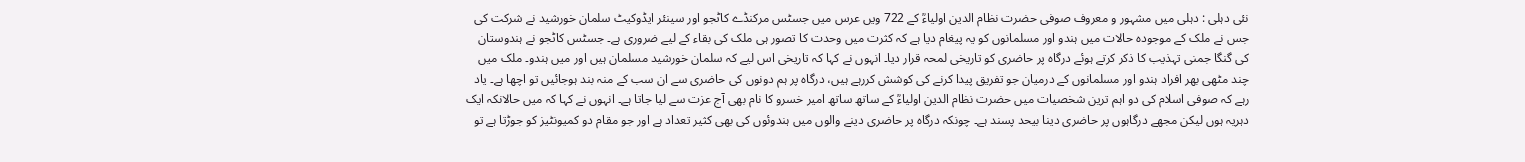نئی دہلی : دہلی میں مشہور و معروف صوفی حضرت نظام الدین اولیاءؒ کے 722 ویں عرس میں جسٹس مرکنڈے کاٹجو اور سینئر ایڈوکیٹ سلمان خورشید نے شرکت کی جس نے ملک کے موجودہ حالات میں ہندو اور مسلمانوں کو یہ پیغام دیا ہے کہ کثرت میں وحدت کا تصور ہی ملک کی بقاء کے لیے ضروری ہے۔ جسٹس کاٹجو نے ہندوستان کی گنگا جمنی تہذیب کا ذکر کرتے ہوئے درگاہ پر حاضری کو تاریخی لمحہ قرار دیا۔ انہوں نے کہا کہ تاریخی اس لیے کہ سلمان خورشید مسلمان ہیں اور میں ہندو۔ ملک میں چند مٹھی بھر افراد ہندو اور مسلمانوں کے درمیان جو تفریق پیدا کرنے کی کوشش کررہے ہیں، درگاہ پر ہم دونوں کی حاضری سے ان سب کے منہ بند ہوجائیں تو اچھا ہے۔ یاد رہے کہ صوفی اسلام کی دو اہم ترین شخصیات میں حضرت نظام الدین اولیاءؒ کے ساتھ ساتھ امیر خسرو کا نام بھی آج عزت سے لیا جاتا ہے۔ انہوں نے کہا کہ میں حالانکہ ایک دہریہ ہوں لیکن مجھے درگاہوں پر حاضری دینا بیحد پسند ہے۔ چونکہ درگاہ پر حاضری دینے والوں میں ہندوئوں کی بھی کثیر تعداد ہے اور جو مقام دو کمیونٹیز کو جوڑتا ہے تو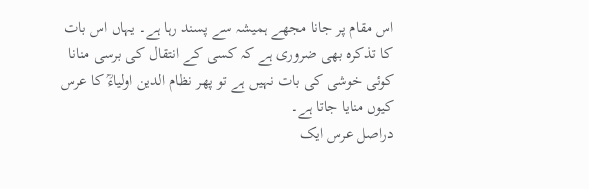اس مقام پر جانا مجھے ہمیشہ سے پسند رہا ہے۔ یہاں اس بات کا تذکرہ بھی ضروری ہے کہ کسی کے انتقال کی برسی منانا کوئی خوشی کی بات نہیں ہے تو پھر نظام الدین اولیاءؒ کا عرس کیوں منایا جاتا ہے۔
دراصل عرس ایک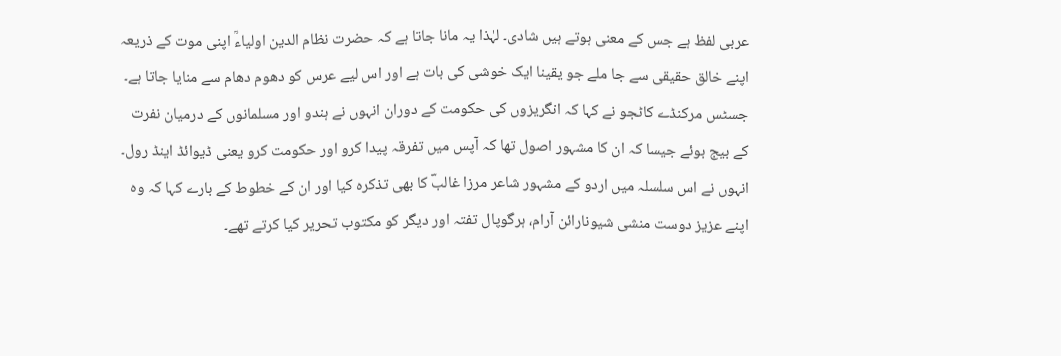عربی لفظ ہے جس کے معنی ہوتے ہیں شادی۔ لہٰذا یہ مانا جاتا ہے کہ حضرت نظام الدین اولیاءؒ اپنی موت کے ذریعہ اپنے خالق حقیقی سے جا ملے جو یقینا ایک خوشی کی بات ہے اور اس لیے عرس کو دھوم دھام سے منایا جاتا ہے۔ جسٹس مرکنڈے کاٹجو نے کہا کہ انگریزوں کی حکومت کے دوران انہوں نے ہندو اور مسلمانوں کے درمیان نفرت کے بیج بوئے جیسا کہ ان کا مشہور اصول تھا کہ آپس میں تفرقہ پیدا کرو اور حکومت کرو یعنی ڈیوائڈ اینڈ رول۔ انہوں نے اس سلسلہ میں اردو کے مشہور شاعر مرزا غالبؔ کا بھی تذکرہ کیا اور ان کے خطوط کے بارے کہا کہ وہ اپنے عزیز دوست منشی شیونارائن آرام، ہرگوپال تفتہ اور دیگر کو مکتوب تحریر کیا کرتے تھے۔